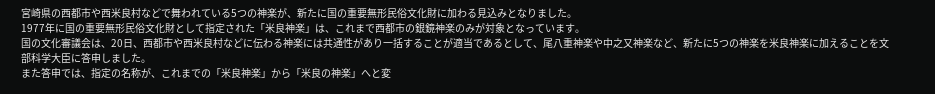宮崎県の西都市や西米良村などで舞われている5つの神楽が、新たに国の重要無形民俗文化財に加わる見込みとなりました。
1977年に国の重要無形民俗文化財として指定された「米良神楽」は、これまで西都市の銀鏡神楽のみが対象となっています。
国の文化審議会は、20日、西都市や西米良村などに伝わる神楽には共通性があり一括することが適当であるとして、尾八重神楽や中之又神楽など、新たに5つの神楽を米良神楽に加えることを文部科学大臣に答申しました。
また答申では、指定の名称が、これまでの「米良神楽」から「米良の神楽」へと変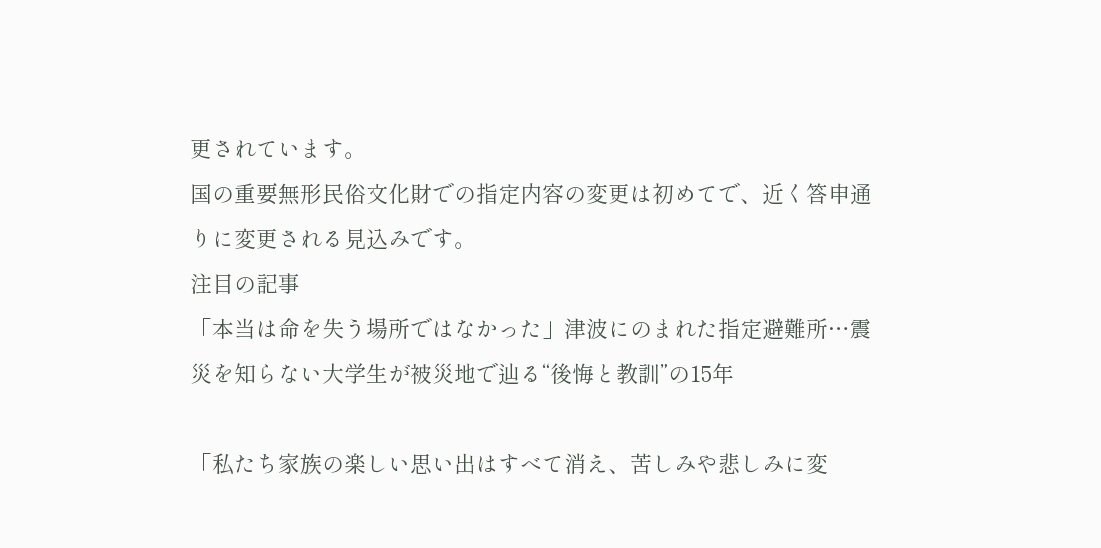更されています。
国の重要無形民俗文化財での指定内容の変更は初めてで、近く答申通りに変更される見込みです。
注目の記事
「本当は命を失う場所ではなかった」津波にのまれた指定避難所…震災を知らない大学生が被災地で辿る“後悔と教訓”の15年

「私たち家族の楽しい思い出はすべて消え、苦しみや悲しみに変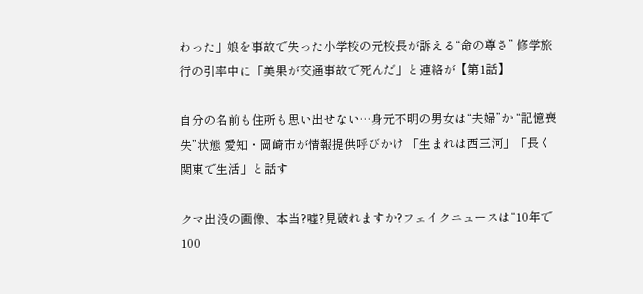わった」娘を事故で失った小学校の元校長が訴える“命の尊さ” 修学旅行の引率中に「美果が交通事故で死んだ」と連絡が【第1話】

自分の名前も住所も思い出せない…身元不明の男女は“夫婦”か “記憶喪失”状態 愛知・岡崎市が情報提供呼びかけ 「生まれは西三河」「長く関東で生活」と話す

クマ出没の画像、本当?嘘?見破れますか?フェイクニュースは“10年で100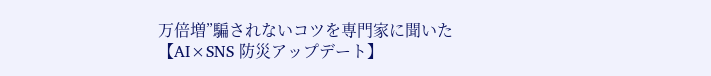万倍増”騙されないコツを専門家に聞いた【AI×SNS 防災アップデート】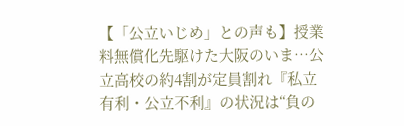【「公立いじめ」との声も】授業料無償化先駆けた大阪のいま…公立高校の約4割が定員割れ『私立有利・公立不利』の状況は“負の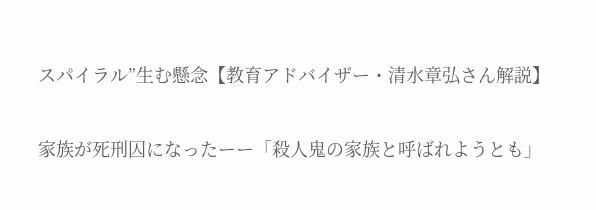スパイラル”生む懸念【教育アドバイザー・清水章弘さん解説】

家族が死刑囚になったーー「殺人鬼の家族と呼ばれようとも」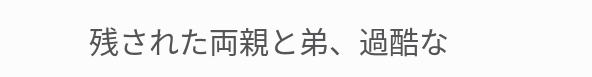残された両親と弟、過酷な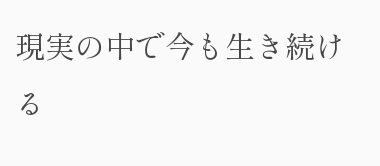現実の中で今も生き続ける